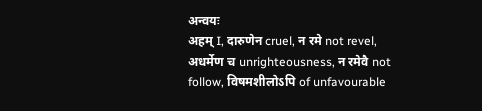अन्वयः
अहम् I, दारुणेन cruel, न रमे not revel, अधर्मेण च unrighteousness, न रमेवै not follow, विषमशीलोऽपि of unfavourable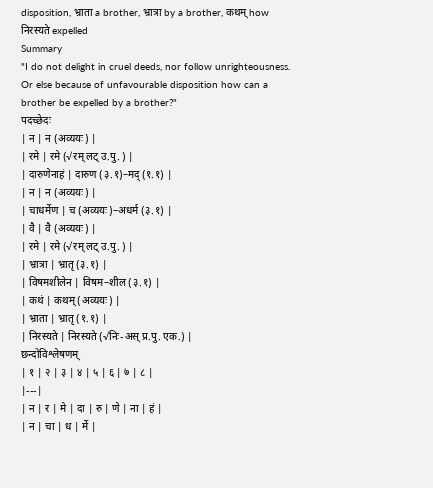disposition, भ्राता a brother, भ्रात्रा by a brother, कथम् how निरस्यते expelled
Summary
"I do not delight in cruel deeds, nor follow unrighteousness. Or else because of unfavourable disposition how can a brother be expelled by a brother?"
पदच्छेदः
| न | न (अव्ययः) |
| रमे | रमे (√रम् लट् उ.पु. ) |
| दारुणेनाहं | दारुण (३.१)–मद् (१.१) |
| न | न (अव्ययः) |
| चाधर्मेण | च (अव्ययः)–अधर्म (३.१) |
| वै | वै (अव्ययः) |
| रमे | रमे (√रम् लट् उ.पु. ) |
| भ्रात्रा | भ्रातृ (३.१) |
| विषमशीलेन | विषम–शील (३.१) |
| कथं | कथम् (अव्ययः) |
| भ्राता | भ्रातृ (१.१) |
| निरस्यते | निरस्यते (√निः-अस् प्र.पु. एक.) |
छन्दोविश्लेषणम्
| १ | २ | ३ | ४ | ५ | ६ | ७ | ८ |
|---|
| न | र | मे | दा | रु | णे | ना | हं |
| न | चा | ध | र्मे |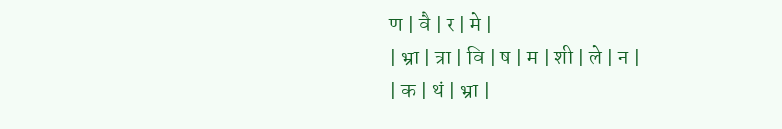ण | वै | र | मे |
| भ्रा | त्रा | वि | ष | म | शी | ले | न |
| क | थं | भ्रा |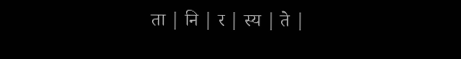ता | नि | र | स्य | ते |